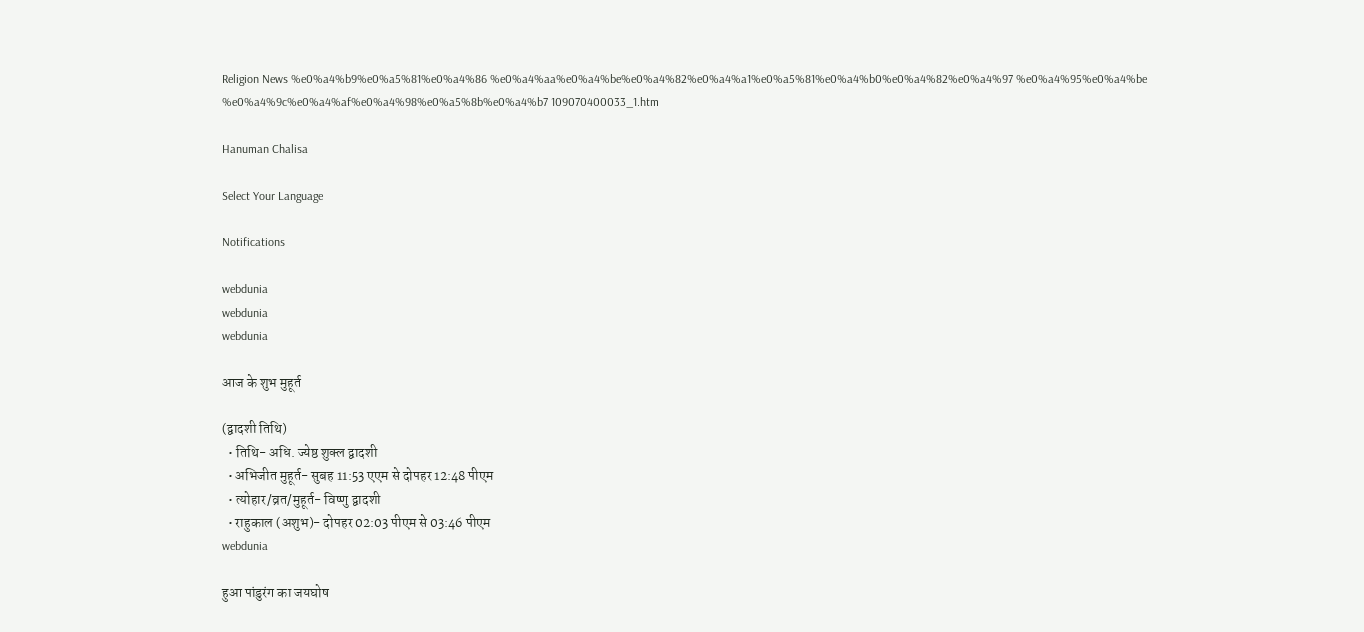Religion News %e0%a4%b9%e0%a5%81%e0%a4%86 %e0%a4%aa%e0%a4%be%e0%a4%82%e0%a4%a1%e0%a5%81%e0%a4%b0%e0%a4%82%e0%a4%97 %e0%a4%95%e0%a4%be %e0%a4%9c%e0%a4%af%e0%a4%98%e0%a5%8b%e0%a4%b7 109070400033_1.htm

Hanuman Chalisa

Select Your Language

Notifications

webdunia
webdunia
webdunia

आज के शुभ मुहूर्त

(द्वादशी तिथि)
  • तिथि- अधि. ज्येष्ठ शुक्ल द्वादशी
  • अभिजीत मुहूर्त- सुबह 11:53 एएम से दोपहर 12:48 पीएम
  • त्योहार/व्रत/मुहूर्त- विष्णु द्वादशी
  • राहुकाल (अशुभ)- दोपहर 02:03 पीएम से 03:46 पीएम
webdunia

हुआ पांडुरंग का जयघोष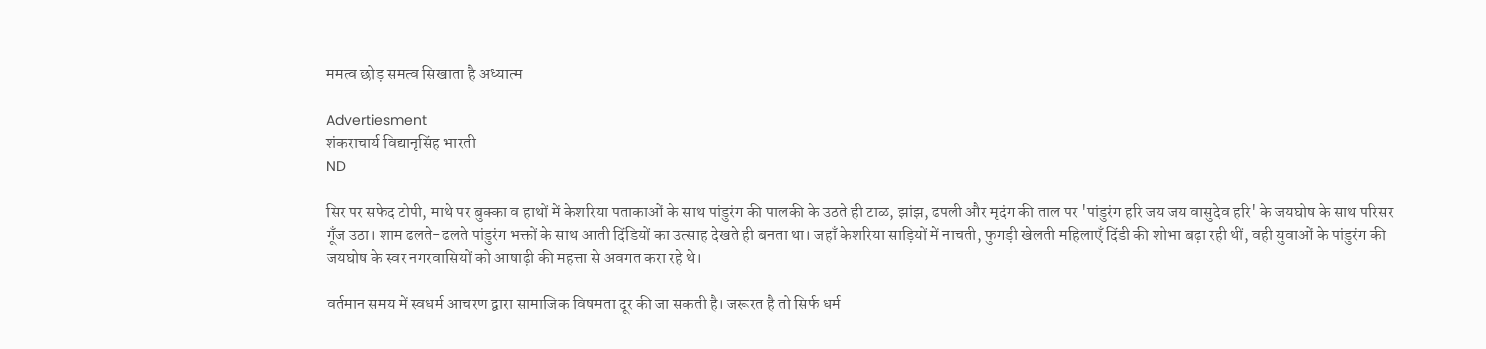ममत्व छोड़ समत्व सिखाता है अध्यात्म

Advertiesment
शंकराचार्य विद्यानृसिंह भारती
ND

सिर पर सफेद टोपी, माथे पर बुक्का व हाथों में केशरिया पताकाओं के साथ पांडुरंग की पालकी के उठते ही टाळ, झांझ, ढपली और मृदंग की ताल पर 'पांडुरंग हरि जय जय वासुदेव हरि' के जयघोष के साथ परिसर गूँज उठा। शाम ढलते-ढलते पांडुरंग भक्तों के साथ आती दिंडियों का उत्साह देखते ही बनता था। जहाँ केशरिया साड़ियों में नाचती, फुगड़ी खेलती महिलाएँ दिंडी की शोभा बढ़ा रही थीं, वही युवाओं के पांडुरंग की जयघोष के स्वर नगरवासियों को आषाढ़ी की महत्ता से अवगत करा रहे थे।

वर्तमान समय में स्वधर्म आचरण द्वारा सामाजिक विषमता दूर की जा सकती है। जरूरत है तो सिर्फ धर्म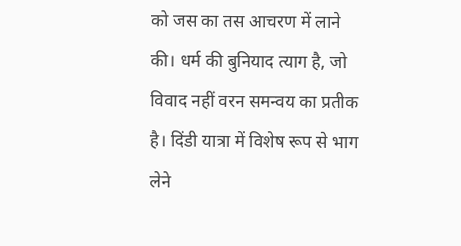को जस का तस आचरण में लाने की। धर्म की बुनियाद त्याग है, जो विवाद नहीं वरन समन्वय का प्रतीक है। दिंडी यात्रा में विशेष रूप से भाग लेने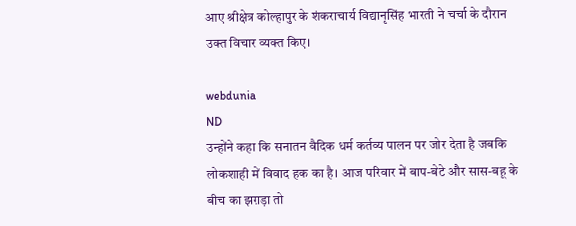आए श्रीक्षेत्र कोल्हापुर के शंकराचार्य विद्यानृसिंह भारती ने चर्चा के दौरान उक्त विचार व्यक्त किए।

webdunia
ND
उन्होंने कहा कि सनातन वैदिक धर्म कर्तव्य पालन पर जोर देता है जबकि लोकशाही में विवाद हक का है। आज परिवार में बाप-बेटे और सास-बहू के बीच का झग़ड़ा तो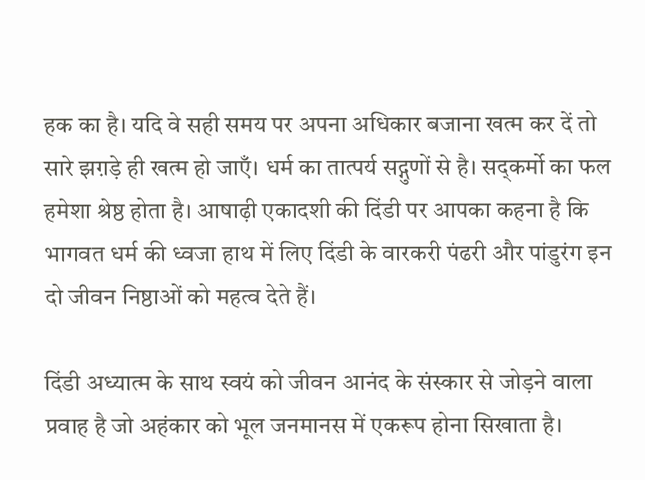हक का है। यदि वे सही समय पर अपना अधिकार बजाना खत्म कर दें तो सारे झग़ड़े ही खत्म हो जाएँ। धर्म का तात्पर्य सद्गुणों से है। सद्कर्मो का फल हमेशा श्रेष्ठ होता है। आषाढ़ी एकादशी की दिंडी पर आपका कहना है कि भागवत धर्म की ध्वजा हाथ में लिए दिंडी के वारकरी पंढरी और पांडुरंग इन दो जीवन निष्ठाओं को महत्व देते हैं।

दिंडी अध्यात्म के साथ स्वयं को जीवन आनंद के संस्कार से जोड़ने वाला प्रवाह है जो अहंकार को भूल जनमानस में एकरूप होना सिखाता है।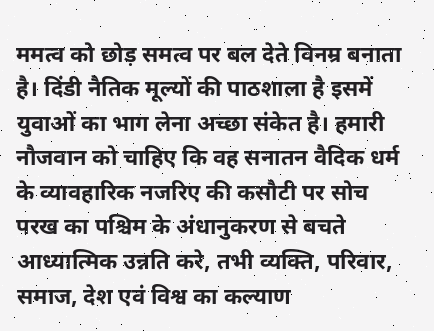ममत्व को छोड़ समत्व पर बल देते विनम्र बनाता है। दिंडी नैतिक मूल्यों की पाठशाला है इसमें युवाओं का भाग लेना अच्छा संकेत है। हमारी नौजवान को चाहिए कि वह सनातन वैदिक धर्म के व्यावहारिक नजरिए की कसौटी पर सोच परख का पश्चिम के अंधानुकरण से बचते आध्यात्मिक उन्नति करे, तभी व्यक्ति, परिवार, समाज, देश एवं विश्व का कल्याण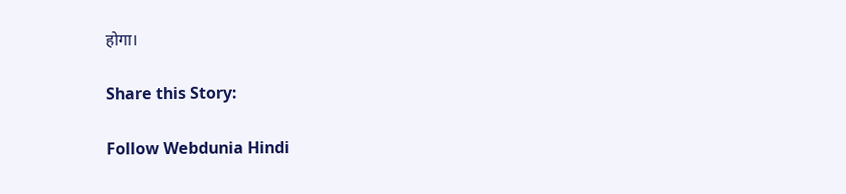होगा।

Share this Story:

Follow Webdunia Hindi